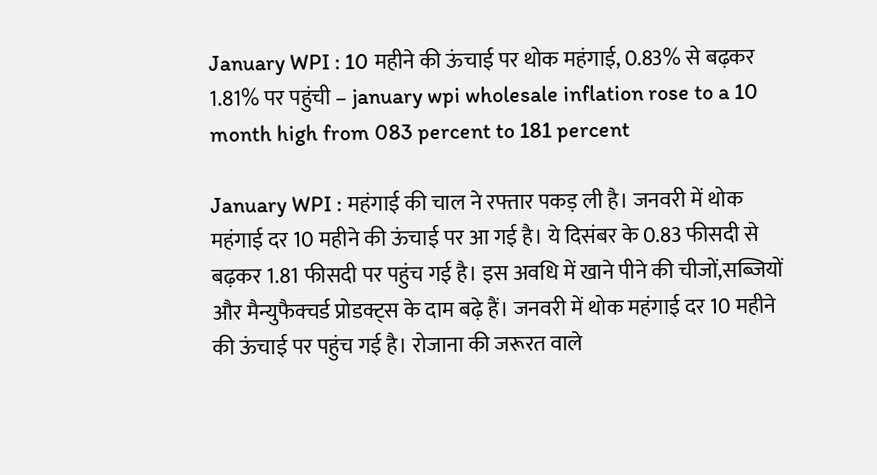January WPI : 10 महीने की ऊंचाई पर थोक महंगाई, 0.83% से बढ़कर 1.81% पर पहुंची – january wpi wholesale inflation rose to a 10 month high from 083 percent to 181 percent

January WPI : महंगाई की चाल ने रफ्तार पकड़ ली है। जनवरी में थोक महंगाई दर 10 महीने की ऊंचाई पर आ गई है। ये दिसंबर के 0.83 फीसदी से बढ़कर 1.81 फीसदी पर पहुंच गई है। इस अवधि में खाने पीने की चीजों,सब्जियों और मैन्युफैक्चर्ड प्रोडक्ट्स के दाम बढ़े हैं। जनवरी में थोक महंगाई दर 10 महीने की ऊंचाई पर पहुंच गई है। रोजाना की जरूरत वाले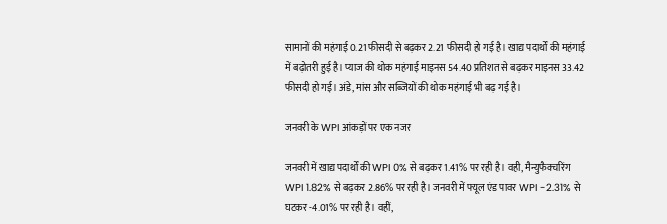सामानों की महंगाई 0.21 फीसदी से बढ़कर 2.21 फीसदी हो गई है। खाद्य पदार्थों की महंगाई में बढ़ोतरी हुई है। प्याज की थोक महंगाई माइनस 54.40 प्रतिशत से बढ़कर माइनस 33.42 फीसदी हो गई। अंडे, मांस और सब्जियों की थोक महंगाई भी बढ़ गई है।

जनवरी के WPI आंकड़ों पर एक नजर

जनवरी में खाद्य पदार्थों की WPI 0% से बढ़कर 1.41% पर रही है। वही, मैन्युफैक्चरिंग WPI 1.82% से बढ़कर 2.86% पर रही है। जनवरी में फ्यूल एंड पावर WPI -2.31% से घटकर -4.01% पर रही है। वहीं,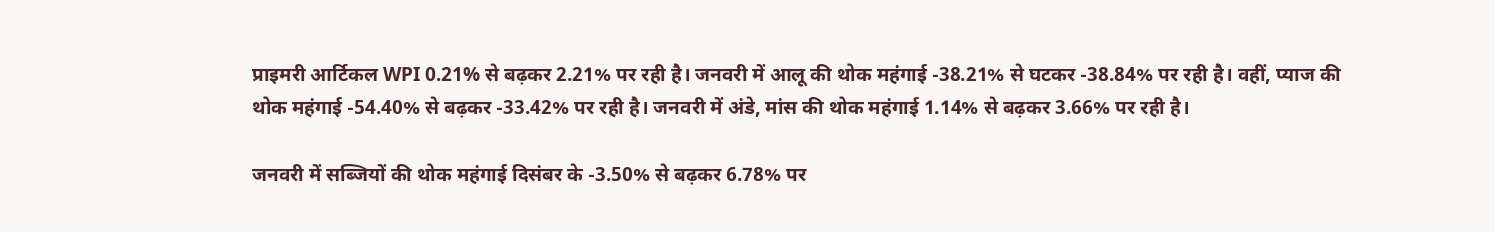प्राइमरी आर्टिकल WPI 0.21% से बढ़कर 2.21% पर रही है। जनवरी में आलू की थोक महंगाई -38.21% से घटकर -38.84% पर रही है। वहीं, प्याज की थोक महंगाई -54.40% से बढ़कर -33.42% पर रही है। जनवरी में अंडे, मांस की थोक महंगाई 1.14% से बढ़कर 3.66% पर रही है।

जनवरी में सब्जियों की थोक महंगाई दिसंबर के -3.50% से बढ़कर 6.78% पर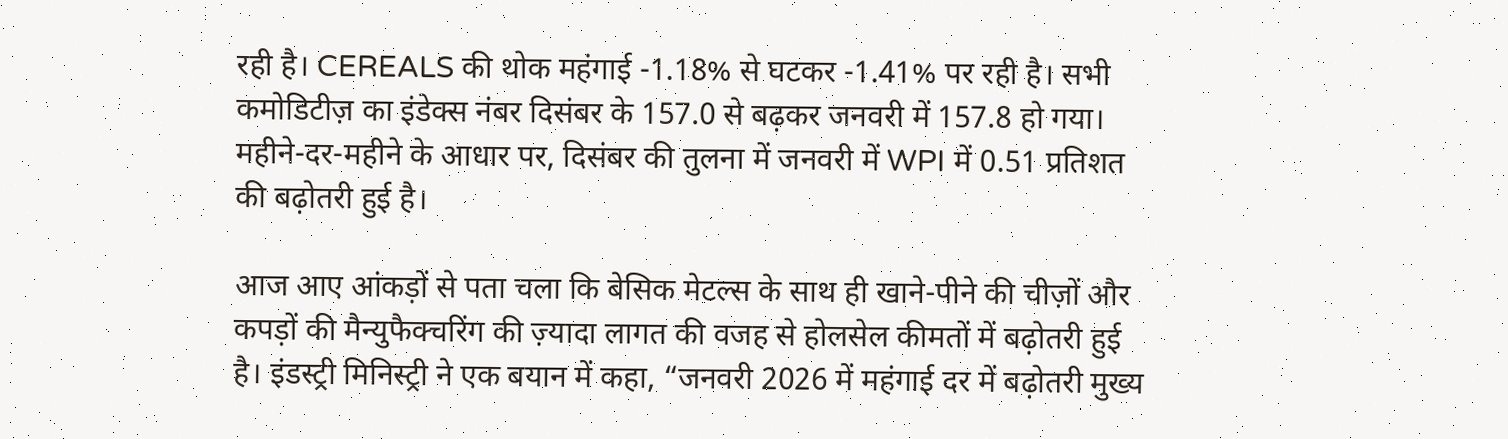रही है। CEREALS की थोक महंगाई -1.18% से घटकर -1.41% पर रही है। सभी कमोडिटीज़ का इंडेक्स नंबर दिसंबर के 157.0 से बढ़कर जनवरी में 157.8 हो गया। महीने-दर-महीने के आधार पर, दिसंबर की तुलना में जनवरी में WPI में 0.51 प्रतिशत की बढ़ोतरी हुई है।

आज आए आंकड़ों से पता चला कि बेसिक मेटल्स के साथ ही खाने-पीने की चीज़ों और कपड़ों की मैन्युफैक्चरिंग की ज़्यादा लागत की वजह से होलसेल कीमतों में बढ़ोतरी हुई है। इंडस्ट्री मिनिस्ट्री ने एक बयान में कहा, “जनवरी 2026 में महंगाई दर में बढ़ोतरी मुख्य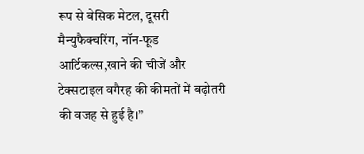रूप से बेसिक मेटल, दूसरी मैन्युफैक्चरिंग, नॉन-फूड आर्टिकल्स,खाने की चीजें और टेक्सटाइल वगैरह की कीमतों में बढ़ोतरी की वजह से हुई है।”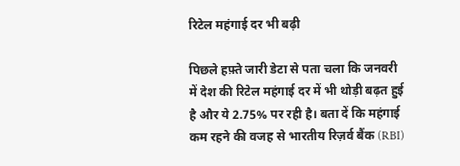रिटेल महंगाई दर भी बढ़ी

पिछले हफ़्ते जारी डेटा से पता चला कि जनवरी में देश की रिटेल महंगाई दर में भी थोड़ी बढ़त हुई है और ये 2.75% पर रही है। बता दें कि महंगाई कम रहने की वजह से भारतीय रिज़र्व बैंक (RBI)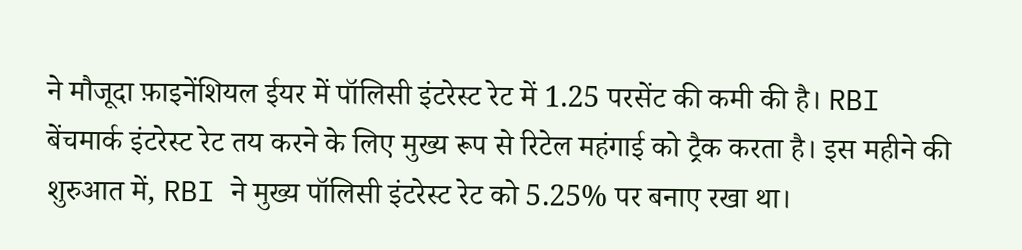ने मौजूदा फ़ाइनेंशियल ईयर में पॉलिसी इंटरेस्ट रेट में 1.25 परसेंट की कमी की है। RBI बेंचमार्क इंटरेस्ट रेट तय करने के लिए मुख्य रूप से रिटेल महंगाई को ट्रैक करता है। इस महीने की शुरुआत में, RBI ने मुख्य पॉलिसी इंटरेस्ट रेट को 5.25% पर बनाए रखा था।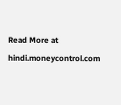Read More at hindi.moneycontrol.com